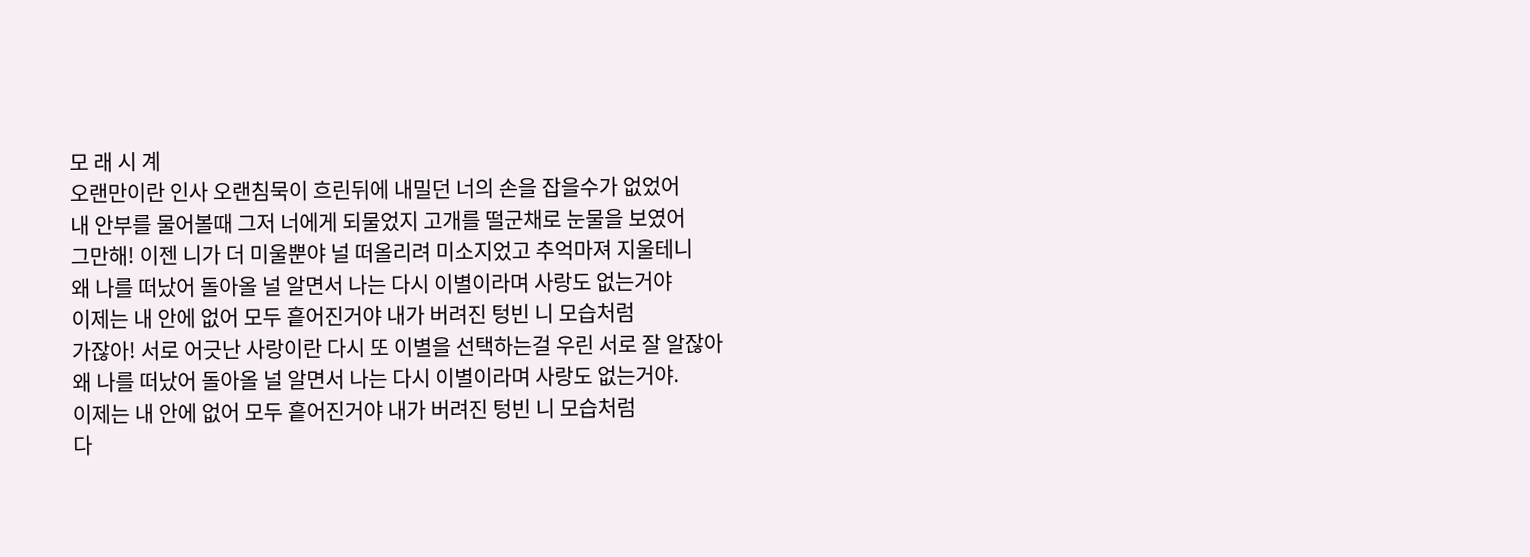모 래 시 계
오랜만이란 인사 오랜침묵이 흐린뒤에 내밀던 너의 손을 잡을수가 없었어
내 안부를 물어볼때 그저 너에게 되물었지 고개를 떨군채로 눈물을 보였어
그만해! 이젠 니가 더 미울뿐야 널 떠올리려 미소지었고 추억마져 지울테니
왜 나를 떠났어 돌아올 널 알면서 나는 다시 이별이라며 사랑도 없는거야
이제는 내 안에 없어 모두 흩어진거야 내가 버려진 텅빈 니 모습처럼
가잖아! 서로 어긋난 사랑이란 다시 또 이별을 선택하는걸 우린 서로 잘 알잖아
왜 나를 떠났어 돌아올 널 알면서 나는 다시 이별이라며 사랑도 없는거야.
이제는 내 안에 없어 모두 흩어진거야 내가 버려진 텅빈 니 모습처럼
다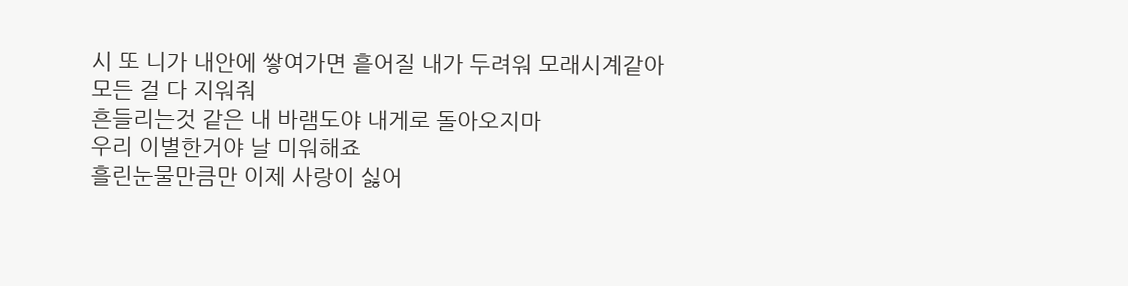시 또 니가 내안에 쌓여가면 흩어질 내가 두려워 모래시계같아 모든 걸 다 지워줘
흔들리는것 같은 내 바램도야 내게로 돌아오지마
우리 이별한거야 날 미워해죠
흘린눈물만큼만 이제 사랑이 싫어